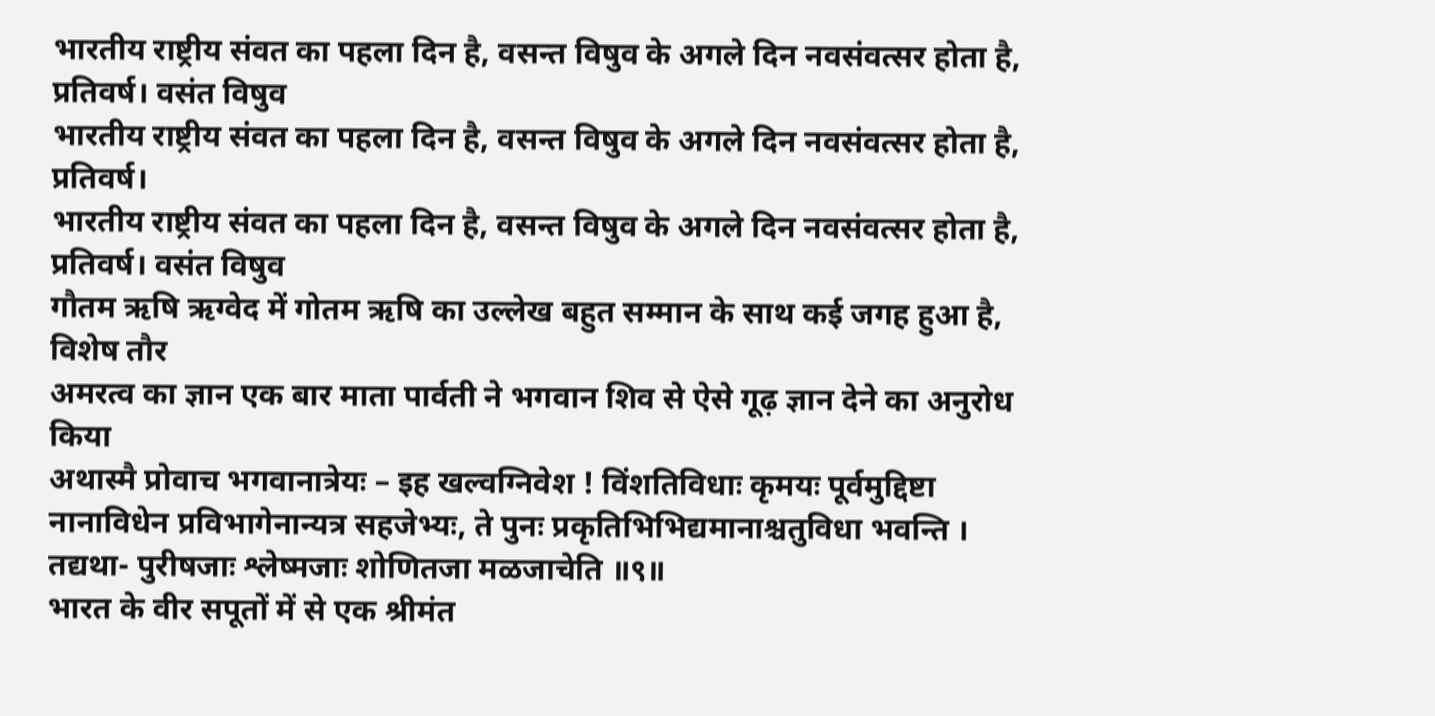भारतीय राष्ट्रीय संवत का पहला दिन है, वसन्त विषुव के अगले दिन नवसंवत्सर होता है, प्रतिवर्ष। वसंत विषुव
भारतीय राष्ट्रीय संवत का पहला दिन है, वसन्त विषुव के अगले दिन नवसंवत्सर होता है, प्रतिवर्ष।
भारतीय राष्ट्रीय संवत का पहला दिन है, वसन्त विषुव के अगले दिन नवसंवत्सर होता है, प्रतिवर्ष। वसंत विषुव
गौतम ऋषि ऋग्वेद में गोतम ऋषि का उल्लेख बहुत सम्मान के साथ कई जगह हुआ है, विशेष तौर
अमरत्व का ज्ञान एक बार माता पार्वती ने भगवान शिव से ऐसे गूढ़ ज्ञान देने का अनुरोध किया
अथास्मै प्रोवाच भगवानात्रेयः – इह खल्वग्निवेश ! विंशतिविधाः कृमयः पूर्वमुद्दिष्टा नानाविधेन प्रविभागेनान्यत्र सहजेभ्यः, ते पुनः प्रकृतिभिभिद्यमानाश्चतुविधा भवन्ति । तद्यथा- पुरीषजाः श्लेष्मजाः शोणितजा मळजाचेति ॥९॥
भारत के वीर सपूतों में से एक श्रीमंत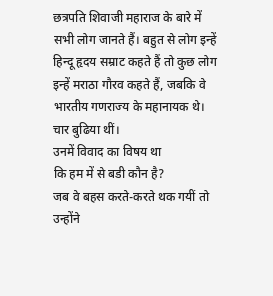छत्रपति शिवाजी महाराज के बारे में सभी लोग जानते हैं। बहुत से लोग इन्हें हिन्दू हृदय सम्राट कहते हैं तो कुछ लोग इन्हें मराठा गौरव कहते हैं, जबकि वे भारतीय गणराज्य के महानायक थे।
चार बुढिया थीं।
उनमें विवाद का विषय था
कि हम में से बडी कौन है?
जब वे बहस करते-करते थक गयीं तो उन्होंने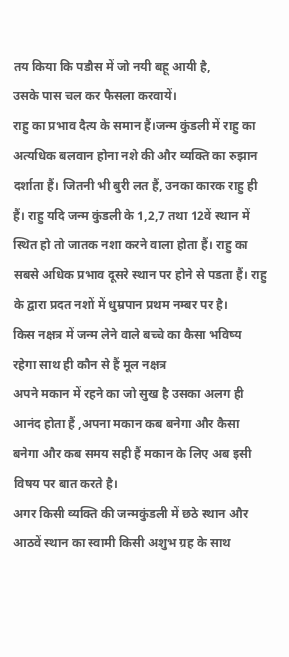तय किया कि पडौस में जो नयी बहू आयी है,
उसके पास चल कर फैसला करवायें।
राहु का प्रभाव दैत्य के समान हैं।जन्म कुंडली में राहु का अत्यधिक बलवान होना नशे की और व्यक्ति का रुझान दर्शाता हैं। जितनी भी बुरी लत हैं, उनका कारक राहु ही हैं। राहु यदि जन्म कुंडली के 1,2,7 तथा 12वें स्थान में स्थित हो तो जातक नशा करने वाला होता हैं। राहु का सबसे अधिक प्रभाव दूसरे स्थान पर होने से पडता हैं। राहु के द्वारा प्रदत नशों में धुम्रपान प्रथम नम्बर पर है।
किस नक्षत्र में जन्म लेने वाले बच्चे का कैसा भविष्य रहेगा साथ ही कौन से हैं मूल नक्षत्र
अपने मकान में रहने का जो सुख है उसका अलग ही आनंद होता हैं ,अपना मकान कब बनेगा और कैसा बनेगा और कब समय सही हैं मकान के लिए अब इसी विषय पर बात करते है।
अगर किसी व्यक्ति की जन्मकुंडली में छठे स्थान और आठवें स्थान का स्वामी किसी अशुभ ग्रह के साथ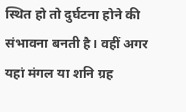स्थित हो तो दुर्घटना होने की संभावना बनती है। वहीं अगर यहां मंगल या शनि ग्रह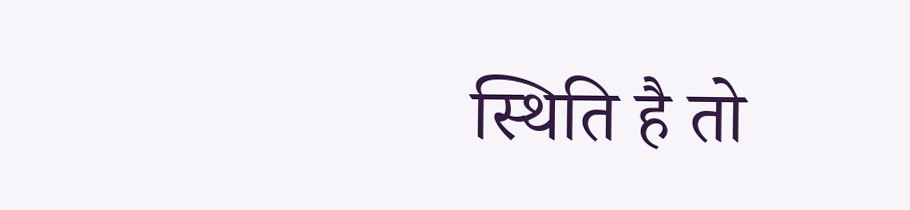स्थिति है तो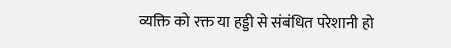व्यक्ति को रक्त या हड्डी से संबंधित परेशानी हो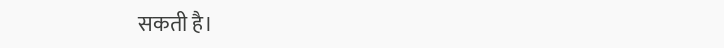सकती है।